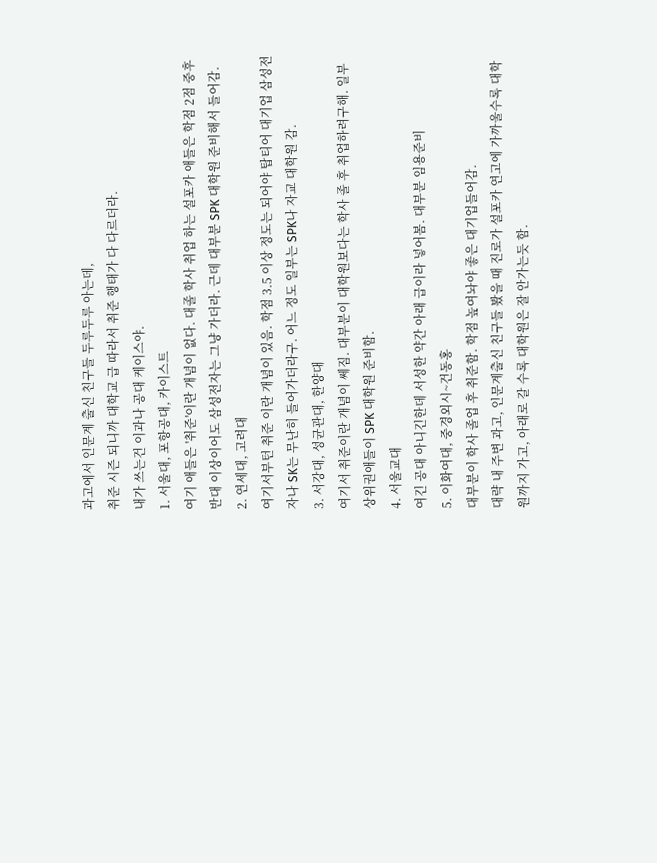과고에서 인문계 출신 친구들 두루두루 아는데,
취준 시즌 되니까 대학교 급 따라서 취준 행태가 다 다르더라.
내가 쓰는건 이과나 공대 케이스야.
1. 서울대, 포항공대, 카이스트
여기 애들은 '취준'이란 개념이 없다. 대졸 학사 취업 하는 설포카 애들은 학점 2점 중후반대 이상이어도 삼성전자는 그냥 가더라. 근데 대부분 SPK 대학원 준비해서 들어감.
2. 연세대, 고려대
여기서부턴 취준 이란 개념이 있음. 학점 3.5 이상 정도는 되어야 탑티어 대기업 삼성전자나 SK는 무난히 들어가더라구. 어느 정도 일부는 SPK나 자교 대학원 감.
3. 서강대, 성균관대, 한양대
여기서 취준이란 개념이 쎄짐. 대부분이 대학원보다는 학사 졸 후 취업하려구해. 일부 상위권애들이 SPK 대학원 준비함.
4. 서울교대
여긴 공대 아니긴한데 서성한 약간 아래 급이라 넣어봄. 대부분 임용준비
5. 이화여대, 중경외시~건동홍
대부분이 학사 졸업 후 취준함. 학점 높여놔야 좋은 대기업들어감.
대략 내 주변 과고, 인문계출신 친구들 봤을 때 진로가 설포카 연고에 가까울수록 대학원까지 가고, 아래로 갈 수록 대학원은 잘 안가는듯 함.